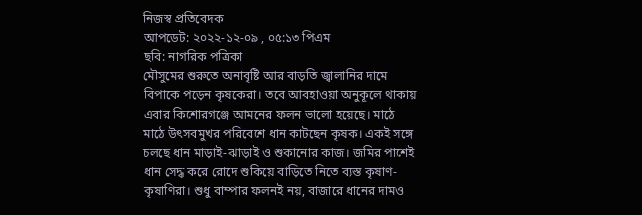নিজস্ব প্রতিবেদক
আপডেট: ২০২২-১২-০৯ , ০৫:১৩ পিএম
ছবি: নাগরিক পত্রিকা
মৌসুমের শুরুতে অনাবৃষ্টি আর বাড়তি জ্বালানির দামে বিপাকে পড়েন কৃষকেরা। তবে আবহাওয়া অনুকূলে থাকায় এবার কিশোরগঞ্জে আমনের ফলন ভালো হয়েছে। মাঠে মাঠে উৎসবমুখর পরিবেশে ধান কাটছেন কৃষক। একই সঙ্গে চলছে ধান মাড়াই-ঝাড়াই ও শুকানোর কাজ। জমির পাশেই ধান সেদ্ধ করে রোদে শুকিয়ে বাড়িতে নিতে ব্যস্ত কৃষাণ-কৃষাণিরা। শুধু বাম্পার ফলনই নয়, বাজারে ধানের দামও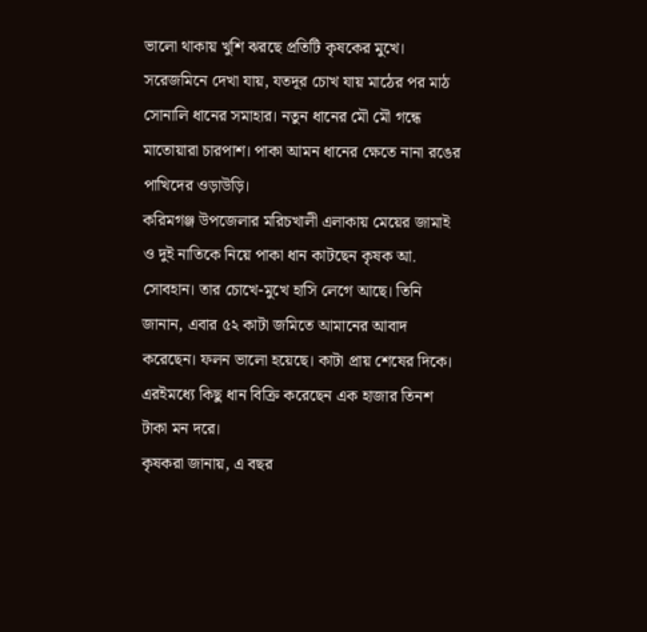ভালো থাকায় খুশি ঝরছে প্রতিটি কৃষকের মুখে।
সরেজমিনে দেখা যায়, যতদূর চোখ যায় মাঠের পর মাঠ সোনালি ধানের সমাহার। নতুন ধানের মৌ মৌ গন্ধে মাতোয়ারা চারপাশ। পাকা আমন ধানের ক্ষেতে নানা রঙের পাখিদের ওড়াউড়ি।
করিমগঞ্জ উপজেলার মরিচখালী এলাকায় মেয়ের জামাই ও দুই নাতিকে নিয়ে পাকা ধান কাটছেন কৃষক আ. সোবহান। তার চোখে-মুখে হাসি লেগে আছে। তিনি জানান, এবার ৫২ কাটা জমিতে আমানের আবাদ করেছেন। ফলন ভালো হয়েছে। কাটা প্রায় শেষের দিকে। এরইমধ্যে কিছু ধান বিক্রি করেছেন এক হাজার তিনশ টাকা মন দরে।
কৃষকরা জানায়, এ বছর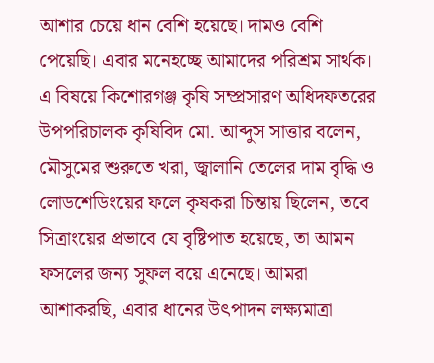আশার চেয়ে ধান বেশি হয়েছে। দামও বেশি পেয়েছি। এবার মনেহচ্ছে আমাদের পরিশ্রম সার্থক।
এ বিষয়ে কিশোরগঞ্জ কৃষি সম্প্রসারণ অধিদফতরের উপপরিচালক কৃষিবিদ মো. আব্দুস সাত্তার বলেন, মৌসুমের শুরুতে খরা, জ্বালানি তেলের দাম বৃদ্ধি ও লোডশেডিংয়ের ফলে কৃষকরা চিন্তায় ছিলেন, তবে সিত্রাংয়ের প্রভাবে যে বৃষ্টিপাত হয়েছে, তা আমন ফসলের জন্য সুফল বয়ে এনেছে। আমরা আশাকরছি, এবার ধানের উৎপাদন লক্ষ্যমাত্রা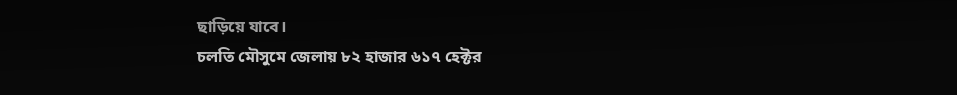ছাড়িয়ে যাবে।
চলতি মৌসুমে জেলায় ৮২ হাজার ৬১৭ হেক্টর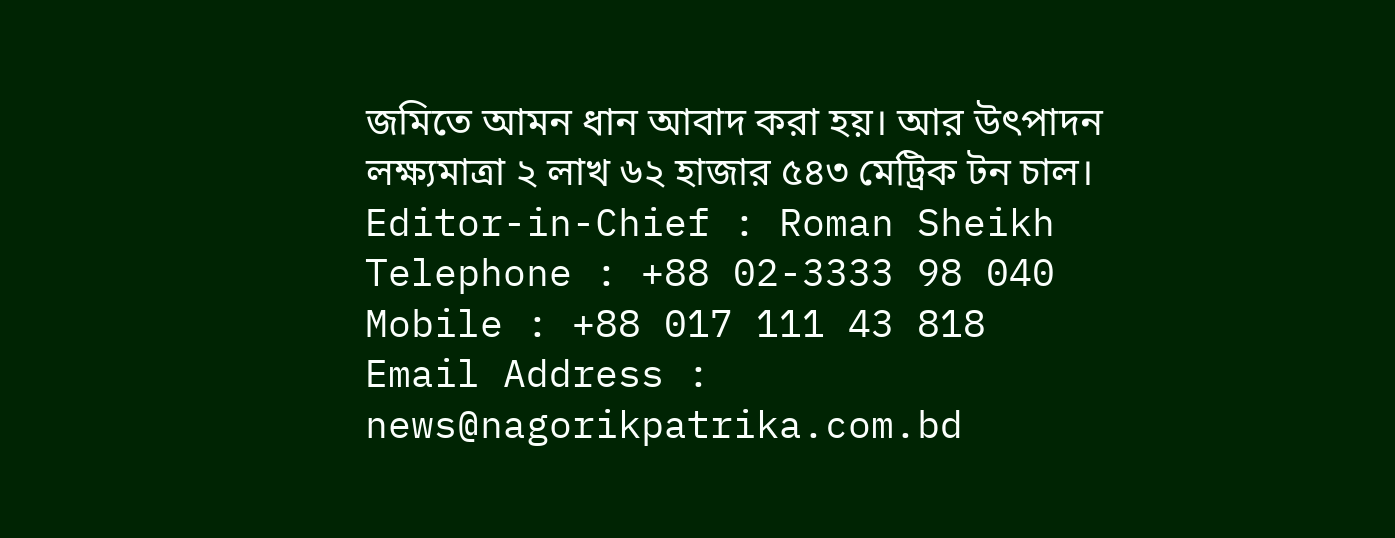জমিতে আমন ধান আবাদ করা হয়। আর উৎপাদন লক্ষ্যমাত্রা ২ লাখ ৬২ হাজার ৫৪৩ মেট্রিক টন চাল।
Editor-in-Chief : Roman Sheikh
Telephone : +88 02-3333 98 040
Mobile : +88 017 111 43 818
Email Address :
news@nagorikpatrika.com.bd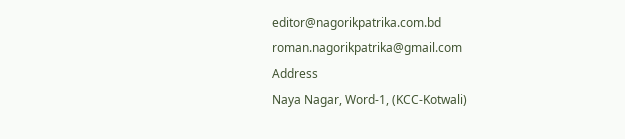editor@nagorikpatrika.com.bd
roman.nagorikpatrika@gmail.com
Address
Naya Nagar, Word-1, (KCC-Kotwali)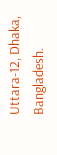Uttara-12, Dhaka, Bangladesh.